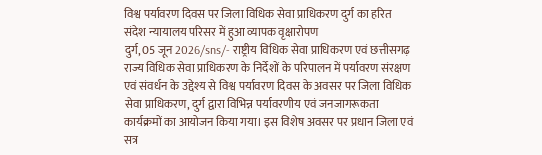विश्व पर्यावरण दिवस पर जिला विधिक सेवा प्राधिकरण दुर्ग का हरित संदेश न्यायालय परिसर में हुआ व्यापक वृक्षारोपण
दुर्ग, 05 जून 2026/sns/- राष्ट्रीय विधिक सेवा प्राधिकरण एवं छत्तीसगढ़ राज्य विधिक सेवा प्राधिकरण के निर्देशों के परिपालन में पर्यावरण संरक्षण एवं संवर्धन के उद्देश्य से विश्व पर्यावरण दिवस के अवसर पर जिला विधिक सेवा प्राधिकरण, दुर्ग द्वारा विभिन्न पर्यावरणीय एवं जनजागरूकता कार्यक्रमों का आयोजन किया गया। इस विशेष अवसर पर प्रधान जिला एवं सत्र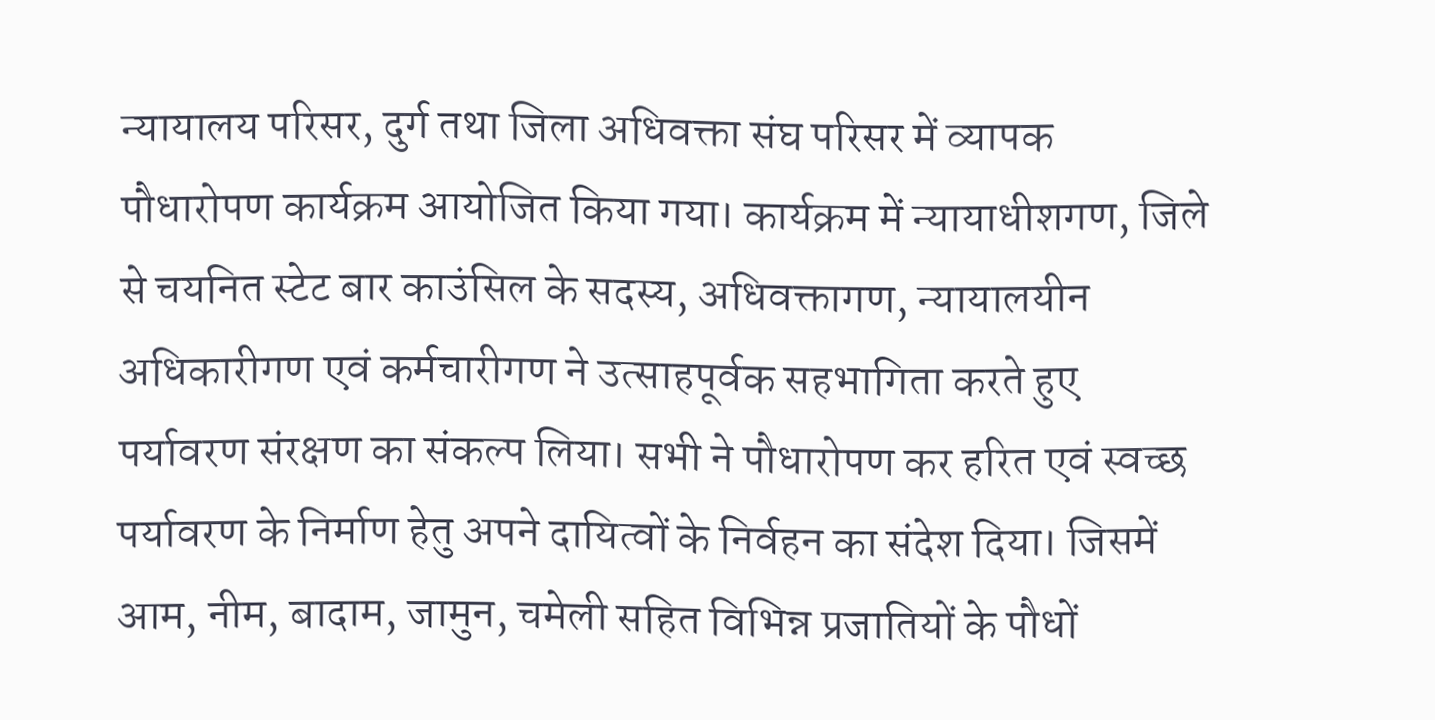न्यायालय परिसर, दुर्ग तथा जिला अधिवक्ता संघ परिसर में व्यापक पौधारोपण कार्यक्रम आयोजित किया गया। कार्यक्रम में न्यायाधीशगण, जिले से चयनित स्टेट बार काउंसिल के सदस्य, अधिवक्तागण, न्यायालयीन अधिकारीगण एवं कर्मचारीगण ने उत्साहपूर्वक सहभागिता करते हुए पर्यावरण संरक्षण का संकल्प लिया। सभी ने पौधारोपण कर हरित एवं स्वच्छ पर्यावरण के निर्माण हेतु अपने दायित्वों के निर्वहन का संदेश दिया। जिसमें आम, नीम, बादाम, जामुन, चमेली सहित विभिन्न प्रजातियों के पौधों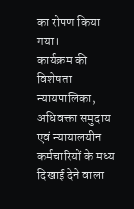का रोपण किया गया।
कार्यक्रम की विशेषता न्यायपालिका, अधिवक्ता समुदाय एवं न्यायालयीन कर्मचारियों के मध्य दिखाई देने वाला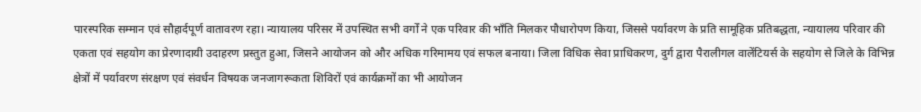पारस्परिक सम्मान एवं सौहार्दपूर्ण वातावरण रहा। न्यायालय परिसर में उपस्थित सभी वर्गों ने एक परिवार की भाँति मिलकर पौधारोपण किया, जिससे पर्यावरण के प्रति सामूहिक प्रतिबद्धता, न्यायालय परिवार की एकता एवं सहयोग का प्रेरणादायी उदाहरण प्रस्तुत हुआ, जिसने आयोजन को और अधिक गरिमामय एवं सफल बनाया। जिला विधिक सेवा प्राधिकरण, दुर्ग द्वारा पैरालीगल वालेंटियर्स के सहयोग से जिले के विभिन्न क्षेत्रों में पर्यावरण संरक्षण एवं संवर्धन विषयक जनजागरूकता शिविरों एवं कार्यक्रमों का भी आयोजन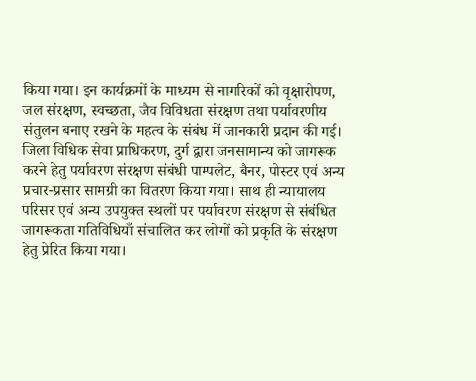किया गया। इन कार्यक्रमों के माध्यम से नागरिकों को वृक्षारोपण, जल संरक्षण, स्वच्छता, जैव विविधता संरक्षण तथा पर्यावरणीय संतुलन बनाए रखने के महत्व के संबंध में जानकारी प्रदान की गई। जिला विधिक सेवा प्राधिकरण, दुर्ग द्वारा जनसामान्य को जागरूक करने हेतु पर्यावरण संरक्षण संबंधी पाम्पलेट, बैनर, पोस्टर एवं अन्य प्रचार-प्रसार सामग्री का वितरण किया गया। साथ ही न्यायालय परिसर एवं अन्य उपयुक्त स्थलों पर पर्यावरण संरक्षण से संबंधित जागरूकता गतिविधियाँ संचालित कर लोगों को प्रकृति के संरक्षण हेतु प्रेरित किया गया।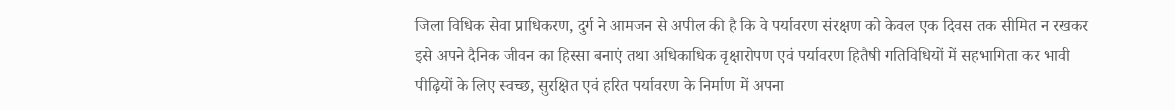जिला विधिक सेवा प्राधिकरण, दुर्ग ने आमजन से अपील की है कि वे पर्यावरण संरक्षण को केवल एक दिवस तक सीमित न रखकर इसे अपने दैनिक जीवन का हिस्सा बनाएं तथा अधिकाधिक वृक्षारोपण एवं पर्यावरण हितैषी गतिविधियों में सहभागिता कर भावी पीढ़ियों के लिए स्वच्छ, सुरक्षित एवं हरित पर्यावरण के निर्माण में अपना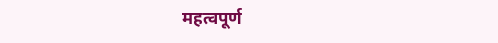महत्वपूर्ण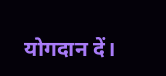योगदान दें।